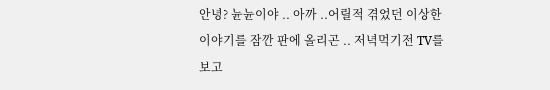안녕? 뉸뉸이야 .. 아까 ..어릴적 겪었던 이상한 이야기를 잠깐 판에 올리곤 .. 저녁먹기전 TV를 보고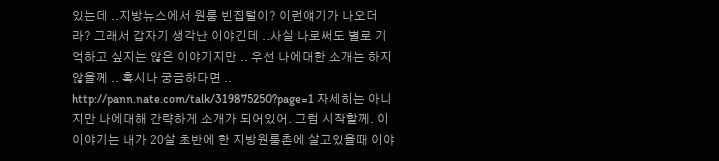있는데 ..지방뉴스에서 원룸 빈집털이? 이런얘기가 나오더라? 그래서 갑자기 생각난 이야긴데 ..사실 나로써도 별로 기억하고 싶지는 않은 이야기지만 .. 우선 나에대한 소개는 하지 않을께 .. 혹시나 궁금하다면 .. http://pann.nate.com/talk/319875250?page=1 자세히는 아니지만 나에대해 간략하게 소개가 되어있어. 그럼 시작할께. 이 이야기는 내가 20살 초반에 한 지방원룸촌에 살고있을때 이야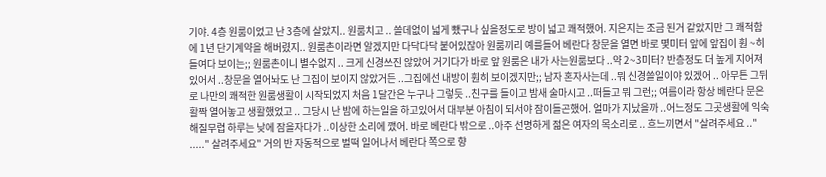기야. 4층 원룸이었고 난 3층에 살았지.. 원룸치고 .. 쓸데없이 넓게 뺐구나 싶을정도로 방이 넓고 쾌적했어. 지은지는 조금 된거 같았지만 그 쾌적함에 1년 단기계약을 해버렸지.. 원룸촌이라면 알겠지만 다닥다닥 붙어있잖아 원룸끼리 예를들어 베란다 창문을 열면 바로 몇미터 앞에 앞집이 훤 ~히 들여다 보이는;; 원룸촌이니 별수없지 .. 크게 신경쓰진 않았어 거기다가 바로 앞 원룸은 내가 사는원룸보다 ..약 2~3미터? 반층정도 더 높게 지어져있어서 ..창문을 열어놔도 난 그집이 보이지 않았거든 ..그집에선 내방이 훤히 보이겠지만;; 남자 혼자사는데 ..뭐 신경쓸일이야 있겠어 .. 아무튼 그뒤로 나만의 쾌적한 원룸생활이 시작되었지 처음 1달간은 누구나 그렇듯 ..친구를 들이고 밤새 술마시고 ..떠들고 뭐 그런;; 여름이라 항상 베란다 문은 활짝 열어놓고 생활했었고 .. 그당시 난 밤에 하는일을 하고있어서 대부분 아침이 되서야 잠이들곤했어. 얼마가 지났을까 ..어느정도 그곳생활에 익숙해질무렵 하루는 낮에 잠을자다가 ..이상한 소리에 깼어. 바로 베란다 밖으로 ..아주 선명하게 젊은 여자의 목소리로 .. 흐느끼면서 "살려주세요 .." ....." 살려주세요" 거의 반 자동적으로 벌떡 일어나서 베란다 쪽으로 향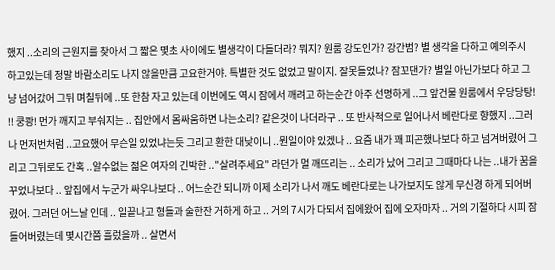했지 ..소리의 근원지를 찾아서 그 짧은 몇초 사이에도 별생각이 다들더라? 뭐지? 원룸 강도인가? 강간범? 별 생각을 다하고 예의주시 하고있는데 정말 바람소리도 나지 않을만큼 고요한거야. 특별한 것도 없었고 말이지. 잘못들었나? 잠꼬댄가? 별일 아닌가보다 하고 그냥 넘어갔어 그뒤 며칠뒤에 ..또 한참 자고 있는데 이번에도 역시 잠에서 깨려고 하는순간 아주 선명하게 ..그 앞건물 원룸에서 우당당탕! !! 쿵쾅! 먼가 깨지고 부숴지는 .. 집안에서 몸싸움하면 나는소리? 같은것이 나더라구 .. 또 반사적으로 일어나서 베란다로 향했지 ..그러나 먼저번처럼 ..고요했어 무슨일 있었냐는듯 그리고 환한 대낮이니 ..뭔일이야 있겠나 .. 요즘 내가 꽤 피곤했나보다 하고 넘겨버렸어 그리고 그뒤로도 간혹 ..알수없는 젊은 여자의 긴박한 .."살려주세요" 라던가 멀 깨뜨리는 .. 소리가 났어 그리고 그때마다 나는 ..내가 꿈을꾸었나보다 .. 앞집에서 누군가 싸우나보다 .. 어느순간 되니까 이제 소리가 나서 깨도 베란다로는 나가보지도 않게 무신경 하게 되어버렸어. 그러던 어느날 인데 .. 일끝나고 형들과 술한잔 거하게 하고 .. 거의 7시가 다되서 집에왔어 집에 오자마자 .. 거의 기절하다 시피 잠들어버렸는데 몇시간쯤 흘렀을까 .. 살면서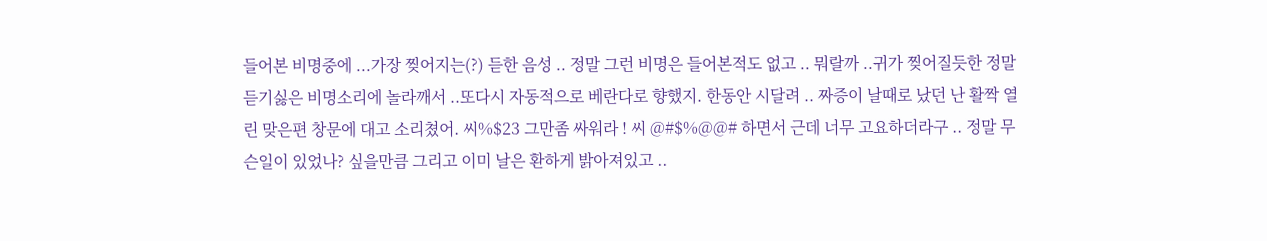들어본 비명중에 ...가장 찢어지는(?) 듣한 음성 .. 정말 그런 비명은 들어본적도 없고 .. 뭐랄까 ..귀가 찢어질듯한 정말 듣기싫은 비명소리에 놀라깨서 ..또다시 자동적으로 베란다로 향했지. 한동안 시달려 .. 짜증이 날때로 났던 난 활짝 열린 맞은편 창문에 대고 소리쳤어. 씨%$23 그만좀 싸워라 ! 씨 @#$%@@# 하면서 근데 너무 고요하더라구 .. 정말 무슨일이 있었나? 싶을만큼 그리고 이미 날은 환하게 밝아져있고 ..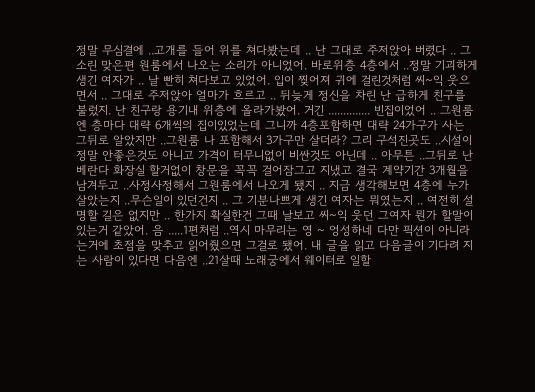정말 무심결에 ..고개를 들어 위를 쳐다봤는데 .. 난 그대로 주저앉아 버렸다 .. 그소린 맞은편 원룸에서 나오는 소리가 아니었어. 바로위층 4층에서 ..정말 기괴하게 생긴 여자가 .. 날 빤히 쳐다보고 있었어. 입이 찢어져 귀에 걸린것처럼 씨~익 웃으면서 .. 그대로 주저앉아 얼마가 흐르고 .. 뒤늦게 정신을 차린 난 급하게 친구를 불렀지. 난 친구랑 용기내 위층에 올라가봤어. 거긴 .............. 빈집이었어 .. 그원룸엔 층마다 대략 6개씩의 집이있었는데 그니까 4층포함하면 대략 24가구가 사는 그뒤로 알았지만 ..그원룸 나 포함해서 3가구만 살더라? 그리 구석진곳도 ..시설이 정말 안좋은것도 아니고 가격이 터무니없이 비싼것도 아닌데 .. 아무튼 ..그뒤로 난 베란다 화장실 할거없이 창문을 꼭꼭 걸어잠그고 지냈고 결국 계약기간 3개월을 남겨두고 ..사정사정해서 그원룸에서 나오게 됐지 .. 지금 생각해보면 4층에 누가살았는지 ..무슨일이 있던건지 .. 그 기분나쁘게 생긴 여자는 뭐였는지 .. 여전히 설명할 길은 없지만 .. 한가지 확실한건 그때 날보고 씨~익 웃던 그여자 뭔가 할말이 있는거 같았어. 음 .....1편처럼 ..역시 마무리는 영 ~ 엉성하네 다만 픽션이 아니라는거에 초점을 맞추고 읽어줬으면 그걸로 됐어. 내 글을 읽고 다음글이 기다려 지는 사람이 있다면 다음엔 ..21살때 노래궁에서 웨이터로 일할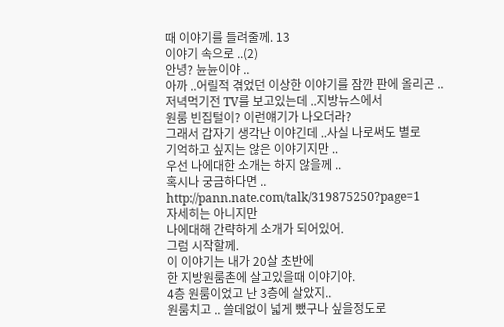때 이야기를 들려줄께. 13
이야기 속으로 ..(2)
안녕? 뉸뉸이야 ..
아까 ..어릴적 겪었던 이상한 이야기를 잠깐 판에 올리곤 ..
저녁먹기전 TV를 보고있는데 ..지방뉴스에서
원룸 빈집털이? 이런얘기가 나오더라?
그래서 갑자기 생각난 이야긴데 ..사실 나로써도 별로
기억하고 싶지는 않은 이야기지만 ..
우선 나에대한 소개는 하지 않을께 ..
혹시나 궁금하다면 ..
http://pann.nate.com/talk/319875250?page=1
자세히는 아니지만
나에대해 간략하게 소개가 되어있어.
그럼 시작할께.
이 이야기는 내가 20살 초반에
한 지방원룸촌에 살고있을때 이야기야.
4층 원룸이었고 난 3층에 살았지..
원룸치고 .. 쓸데없이 넓게 뺐구나 싶을정도로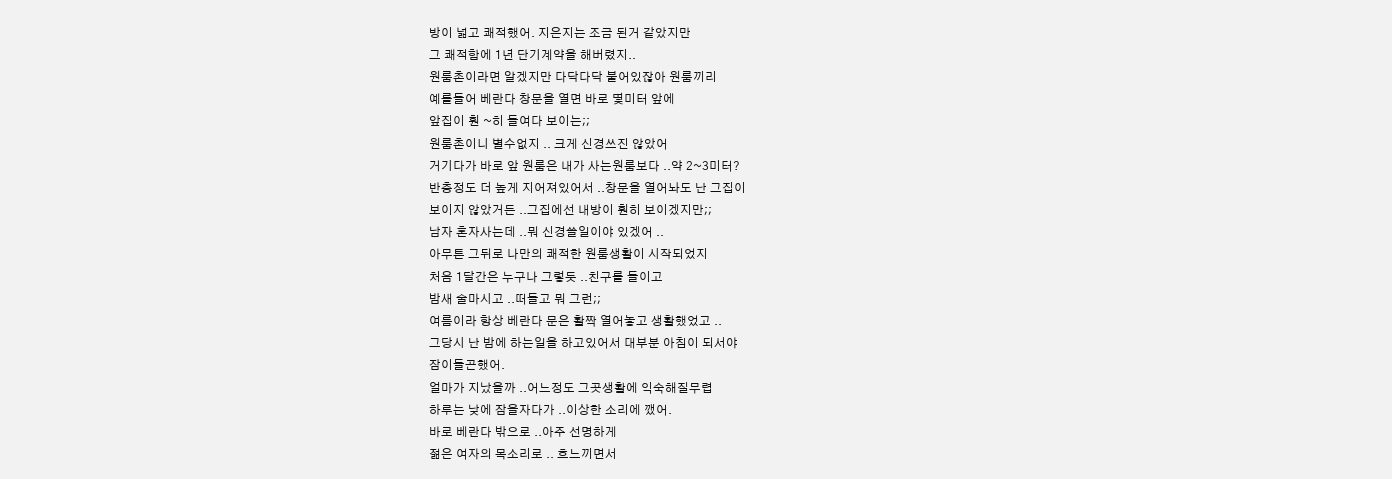방이 넓고 쾌적했어. 지은지는 조금 된거 같았지만
그 쾌적함에 1년 단기계약을 해버렸지..
원룸촌이라면 알겠지만 다닥다닥 붙어있잖아 원룸끼리
예를들어 베란다 창문을 열면 바로 몇미터 앞에
앞집이 훤 ~히 들여다 보이는;;
원룸촌이니 별수없지 .. 크게 신경쓰진 않았어
거기다가 바로 앞 원룸은 내가 사는원룸보다 ..약 2~3미터?
반층정도 더 높게 지어져있어서 ..창문을 열어놔도 난 그집이
보이지 않았거든 ..그집에선 내방이 훤히 보이겠지만;;
남자 혼자사는데 ..뭐 신경쓸일이야 있겠어 ..
아무튼 그뒤로 나만의 쾌적한 원룸생활이 시작되었지
처음 1달간은 누구나 그렇듯 ..친구를 들이고
밤새 술마시고 ..떠들고 뭐 그런;;
여름이라 항상 베란다 문은 활짝 열어놓고 생활했었고 ..
그당시 난 밤에 하는일을 하고있어서 대부분 아침이 되서야
잠이들곤했어.
얼마가 지났을까 ..어느정도 그곳생활에 익숙해질무렵
하루는 낮에 잠을자다가 ..이상한 소리에 깼어.
바로 베란다 밖으로 ..아주 선명하게
젊은 여자의 목소리로 .. 흐느끼면서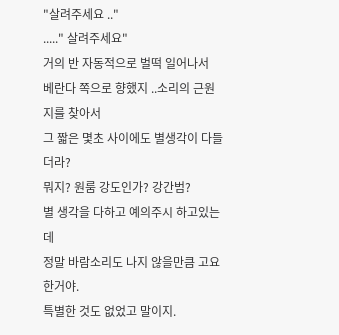"살려주세요 .."
....." 살려주세요"
거의 반 자동적으로 벌떡 일어나서
베란다 쪽으로 향했지 ..소리의 근원지를 찾아서
그 짧은 몇초 사이에도 별생각이 다들더라?
뭐지? 원룸 강도인가? 강간범?
별 생각을 다하고 예의주시 하고있는데
정말 바람소리도 나지 않을만큼 고요한거야.
특별한 것도 없었고 말이지.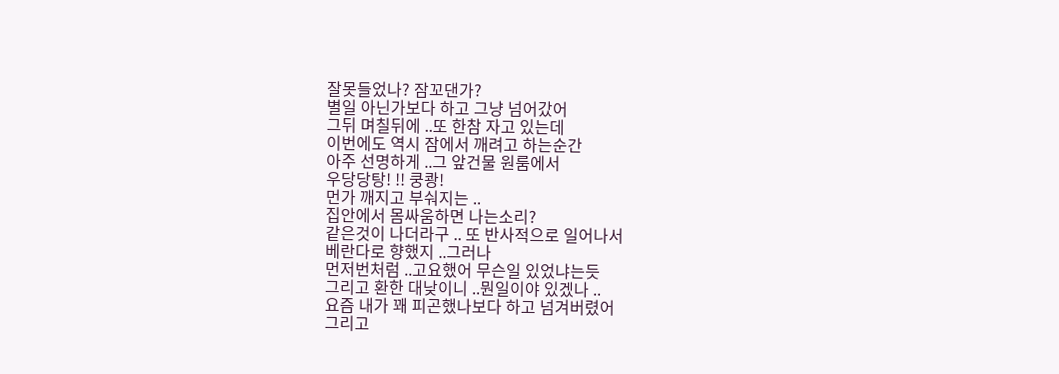잘못들었나? 잠꼬댄가?
별일 아닌가보다 하고 그냥 넘어갔어
그뒤 며칠뒤에 ..또 한참 자고 있는데
이번에도 역시 잠에서 깨려고 하는순간
아주 선명하게 ..그 앞건물 원룸에서
우당당탕! !! 쿵쾅!
먼가 깨지고 부숴지는 ..
집안에서 몸싸움하면 나는소리?
같은것이 나더라구 .. 또 반사적으로 일어나서
베란다로 향했지 ..그러나
먼저번처럼 ..고요했어 무슨일 있었냐는듯
그리고 환한 대낮이니 ..뭔일이야 있겠나 ..
요즘 내가 꽤 피곤했나보다 하고 넘겨버렸어
그리고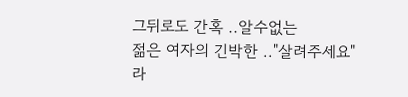그뒤로도 간혹 ..알수없는
젊은 여자의 긴박한 .."살려주세요" 라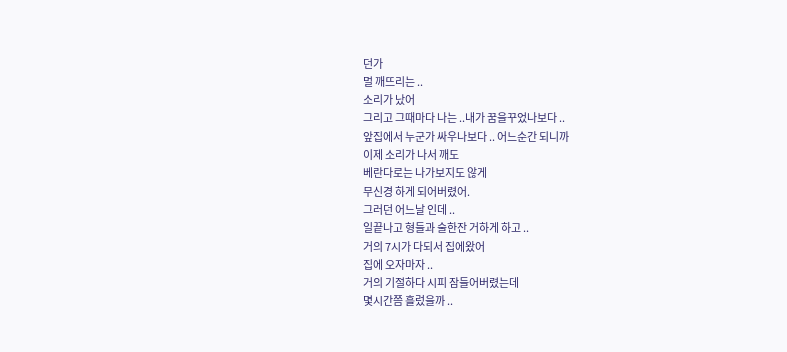던가
멀 깨뜨리는 ..
소리가 났어
그리고 그때마다 나는 ..내가 꿈을꾸었나보다 ..
앞집에서 누군가 싸우나보다 .. 어느순간 되니까
이제 소리가 나서 깨도
베란다로는 나가보지도 않게
무신경 하게 되어버렸어.
그러던 어느날 인데 ..
일끝나고 형들과 술한잔 거하게 하고 ..
거의 7시가 다되서 집에왔어
집에 오자마자 ..
거의 기절하다 시피 잠들어버렸는데
몇시간쯤 흘렀을까 ..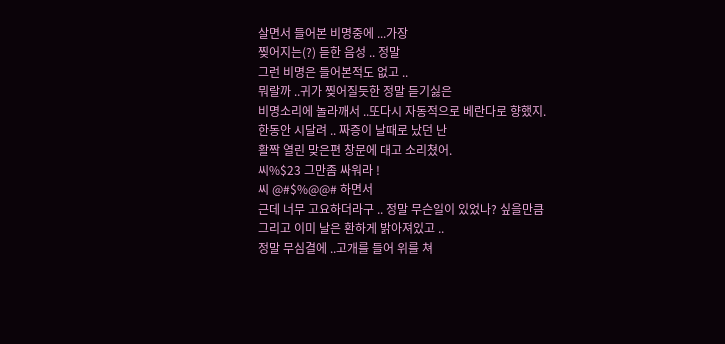살면서 들어본 비명중에 ...가장
찢어지는(?) 듣한 음성 .. 정말
그런 비명은 들어본적도 없고 ..
뭐랄까 ..귀가 찢어질듯한 정말 듣기싫은
비명소리에 놀라깨서 ..또다시 자동적으로 베란다로 향했지.
한동안 시달려 .. 짜증이 날때로 났던 난
활짝 열린 맞은편 창문에 대고 소리쳤어.
씨%$23 그만좀 싸워라 !
씨 @#$%@@# 하면서
근데 너무 고요하더라구 .. 정말 무슨일이 있었나? 싶을만큼
그리고 이미 날은 환하게 밝아져있고 ..
정말 무심결에 ..고개를 들어 위를 쳐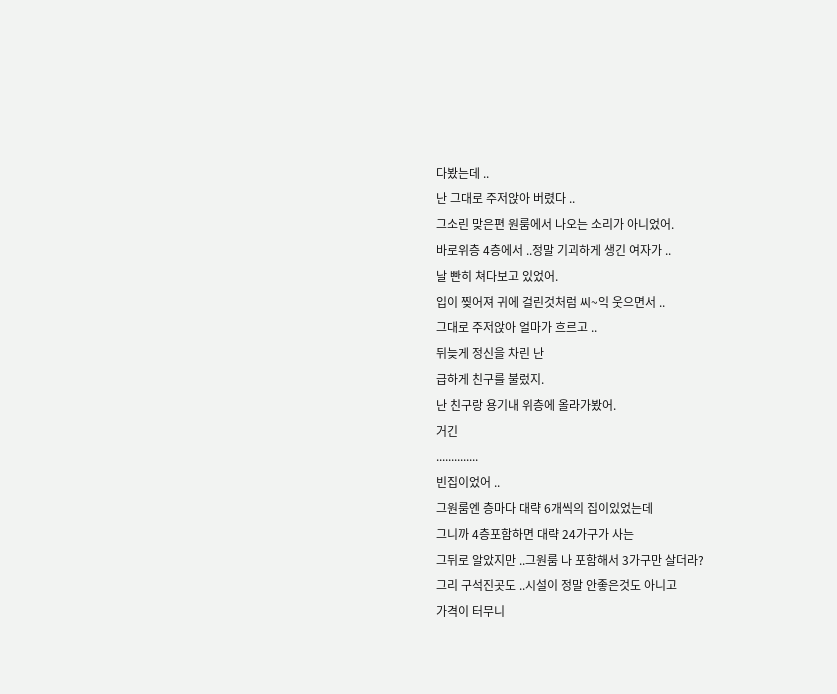다봤는데 ..
난 그대로 주저앉아 버렸다 ..
그소린 맞은편 원룸에서 나오는 소리가 아니었어.
바로위층 4층에서 ..정말 기괴하게 생긴 여자가 ..
날 빤히 쳐다보고 있었어.
입이 찢어져 귀에 걸린것처럼 씨~익 웃으면서 ..
그대로 주저앉아 얼마가 흐르고 ..
뒤늦게 정신을 차린 난
급하게 친구를 불렀지.
난 친구랑 용기내 위층에 올라가봤어.
거긴
..............
빈집이었어 ..
그원룸엔 층마다 대략 6개씩의 집이있었는데
그니까 4층포함하면 대략 24가구가 사는
그뒤로 알았지만 ..그원룸 나 포함해서 3가구만 살더라?
그리 구석진곳도 ..시설이 정말 안좋은것도 아니고
가격이 터무니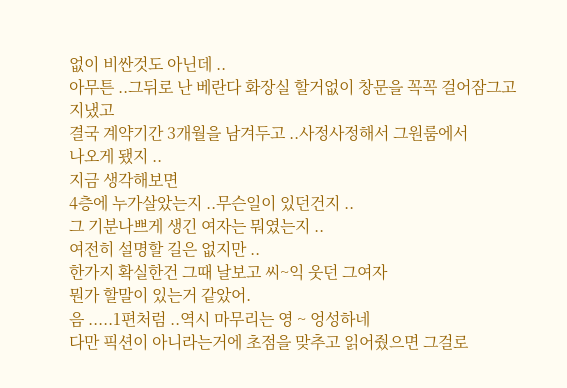없이 비싼것도 아닌데 ..
아무튼 ..그뒤로 난 베란다 화장실 할거없이 창문을 꼭꼭 걸어잠그고 지냈고
결국 계약기간 3개월을 남겨두고 ..사정사정해서 그원룸에서
나오게 됐지 ..
지금 생각해보면
4층에 누가살았는지 ..무슨일이 있던건지 ..
그 기분나쁘게 생긴 여자는 뭐였는지 ..
여전히 설명할 길은 없지만 ..
한가지 확실한건 그때 날보고 씨~익 웃던 그여자
뭔가 할말이 있는거 같았어.
음 .....1편처럼 ..역시 마무리는 영 ~ 엉성하네
다만 픽션이 아니라는거에 초점을 맞추고 읽어줬으면 그걸로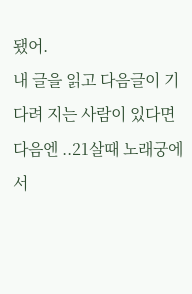됐어.
내 글을 읽고 다음글이 기다려 지는 사람이 있다면
다음엔 ..21살때 노래궁에서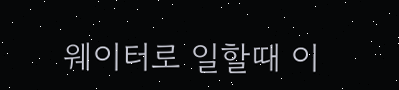웨이터로 일할때 이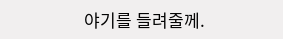야기를 들려줄께.